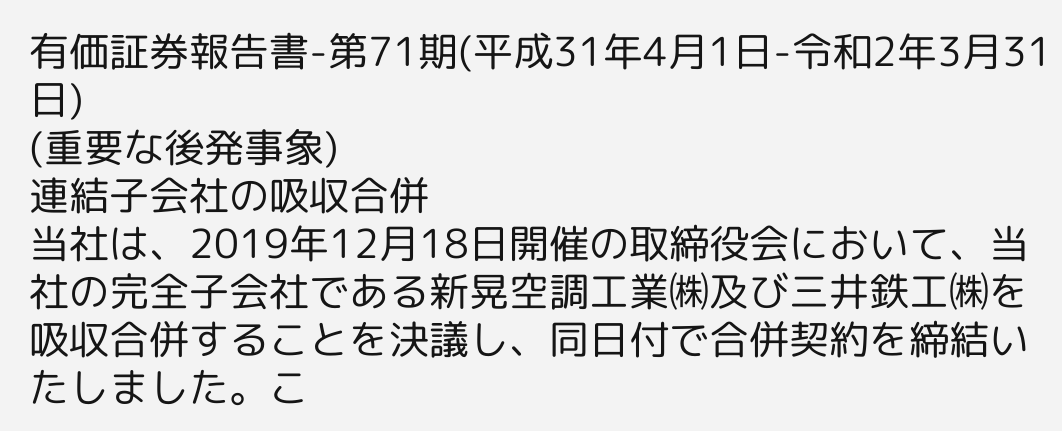有価証券報告書-第71期(平成31年4月1日-令和2年3月31日)
(重要な後発事象)
連結子会社の吸収合併
当社は、2019年12月18日開催の取締役会において、当社の完全子会社である新晃空調工業㈱及び三井鉄工㈱を吸収合併することを決議し、同日付で合併契約を締結いたしました。こ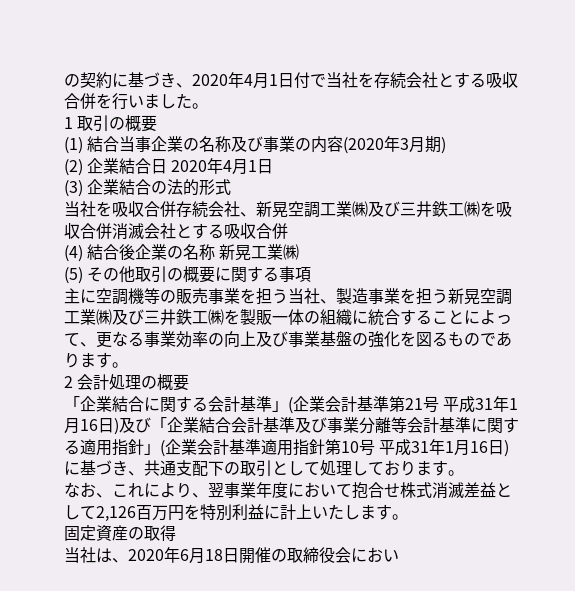の契約に基づき、2020年4月1日付で当社を存続会社とする吸収合併を行いました。
1 取引の概要
(1) 結合当事企業の名称及び事業の内容(2020年3月期)
(2) 企業結合日 2020年4月1日
(3) 企業結合の法的形式
当社を吸収合併存続会社、新晃空調工業㈱及び三井鉄工㈱を吸収合併消滅会社とする吸収合併
(4) 結合後企業の名称 新晃工業㈱
(5) その他取引の概要に関する事項
主に空調機等の販売事業を担う当社、製造事業を担う新晃空調工業㈱及び三井鉄工㈱を製販一体の組織に統合することによって、更なる事業効率の向上及び事業基盤の強化を図るものであります。
2 会計処理の概要
「企業結合に関する会計基準」(企業会計基準第21号 平成31年1月16日)及び「企業結合会計基準及び事業分離等会計基準に関する適用指針」(企業会計基準適用指針第10号 平成31年1月16日)に基づき、共通支配下の取引として処理しております。
なお、これにより、翌事業年度において抱合せ株式消滅差益として2,126百万円を特別利益に計上いたします。
固定資産の取得
当社は、2020年6月18日開催の取締役会におい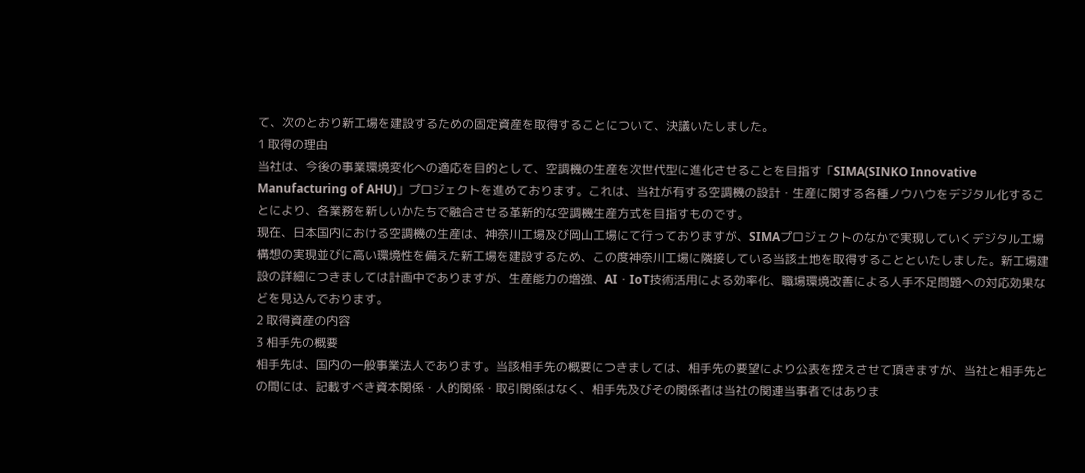て、次のとおり新工場を建設するための固定資産を取得することについて、決議いたしました。
1 取得の理由
当社は、今後の事業環境変化への適応を目的として、空調機の生産を次世代型に進化させることを目指す「SIMA(SINKO Innovative Manufacturing of AHU)」プロジェクトを進めております。これは、当社が有する空調機の設計・生産に関する各種ノウハウをデジタル化することにより、各業務を新しいかたちで融合させる革新的な空調機生産方式を目指すものです。
現在、日本国内における空調機の生産は、神奈川工場及び岡山工場にて行っておりますが、SIMAプロジェクトのなかで実現していくデジタル工場構想の実現並びに高い環境性を備えた新工場を建設するため、この度神奈川工場に隣接している当該土地を取得することといたしました。新工場建設の詳細につきましては計画中でありますが、生産能力の増強、AI・IoT技術活用による効率化、職場環境改善による人手不足問題への対応効果などを見込んでおります。
2 取得資産の内容
3 相手先の概要
相手先は、国内の一般事業法人であります。当該相手先の概要につきましては、相手先の要望により公表を控えさせて頂きますが、当社と相手先との間には、記載すべき資本関係・人的関係・取引関係はなく、相手先及びその関係者は当社の関連当事者ではありま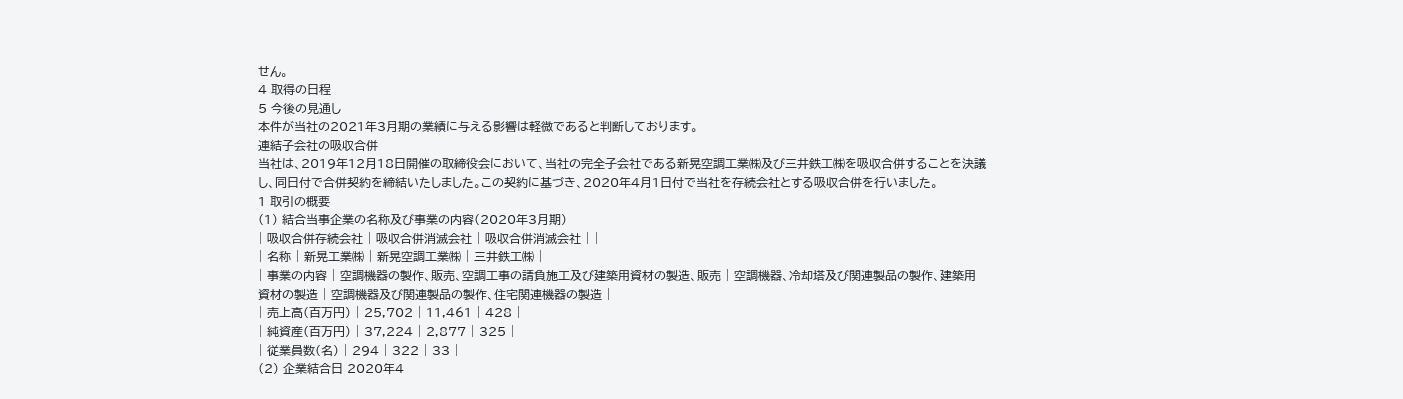せん。
4 取得の日程
5 今後の見通し
本件が当社の2021年3月期の業績に与える影響は軽微であると判断しております。
連結子会社の吸収合併
当社は、2019年12月18日開催の取締役会において、当社の完全子会社である新晃空調工業㈱及び三井鉄工㈱を吸収合併することを決議し、同日付で合併契約を締結いたしました。この契約に基づき、2020年4月1日付で当社を存続会社とする吸収合併を行いました。
1 取引の概要
(1) 結合当事企業の名称及び事業の内容(2020年3月期)
| 吸収合併存続会社 | 吸収合併消滅会社 | 吸収合併消滅会社 | |
| 名称 | 新晃工業㈱ | 新晃空調工業㈱ | 三井鉄工㈱ |
| 事業の内容 | 空調機器の製作、販売、空調工事の請負施工及び建築用資材の製造、販売 | 空調機器、冷却塔及び関連製品の製作、建築用資材の製造 | 空調機器及び関連製品の製作、住宅関連機器の製造 |
| 売上高(百万円) | 25,702 | 11,461 | 428 |
| 純資産(百万円) | 37,224 | 2,877 | 325 |
| 従業員数(名) | 294 | 322 | 33 |
(2) 企業結合日 2020年4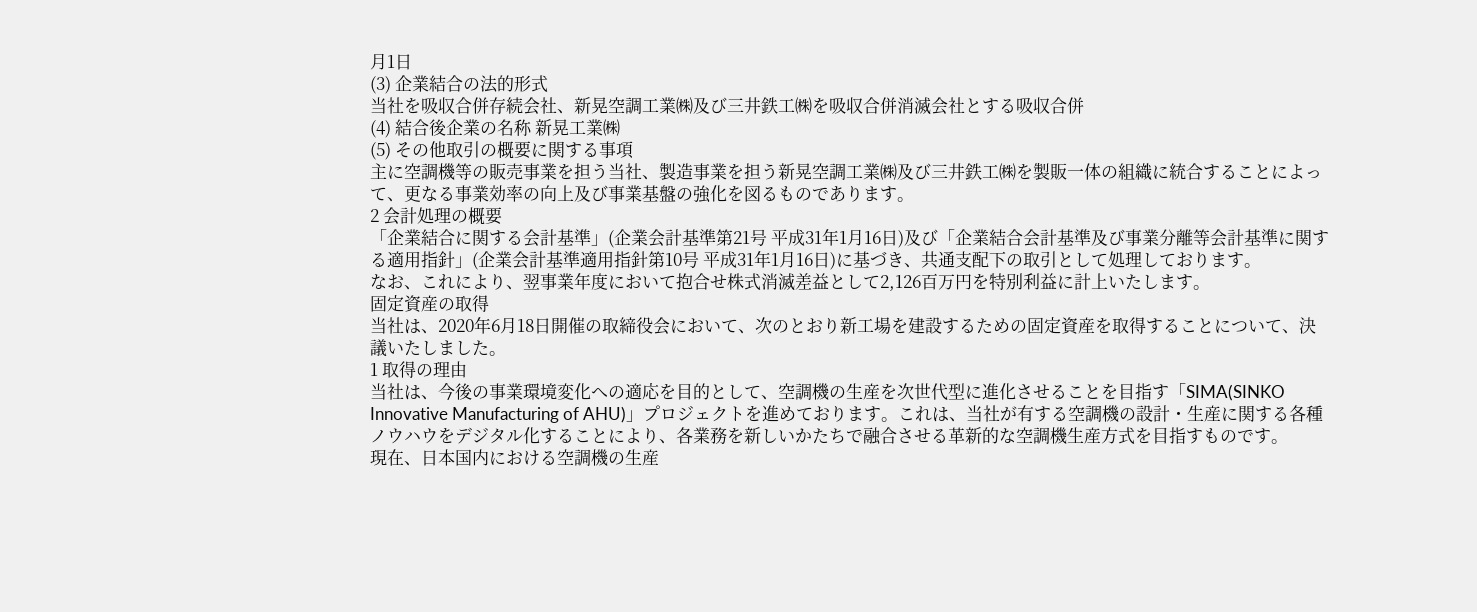月1日
(3) 企業結合の法的形式
当社を吸収合併存続会社、新晃空調工業㈱及び三井鉄工㈱を吸収合併消滅会社とする吸収合併
(4) 結合後企業の名称 新晃工業㈱
(5) その他取引の概要に関する事項
主に空調機等の販売事業を担う当社、製造事業を担う新晃空調工業㈱及び三井鉄工㈱を製販一体の組織に統合することによって、更なる事業効率の向上及び事業基盤の強化を図るものであります。
2 会計処理の概要
「企業結合に関する会計基準」(企業会計基準第21号 平成31年1月16日)及び「企業結合会計基準及び事業分離等会計基準に関する適用指針」(企業会計基準適用指針第10号 平成31年1月16日)に基づき、共通支配下の取引として処理しております。
なお、これにより、翌事業年度において抱合せ株式消滅差益として2,126百万円を特別利益に計上いたします。
固定資産の取得
当社は、2020年6月18日開催の取締役会において、次のとおり新工場を建設するための固定資産を取得することについて、決議いたしました。
1 取得の理由
当社は、今後の事業環境変化への適応を目的として、空調機の生産を次世代型に進化させることを目指す「SIMA(SINKO Innovative Manufacturing of AHU)」プロジェクトを進めております。これは、当社が有する空調機の設計・生産に関する各種ノウハウをデジタル化することにより、各業務を新しいかたちで融合させる革新的な空調機生産方式を目指すものです。
現在、日本国内における空調機の生産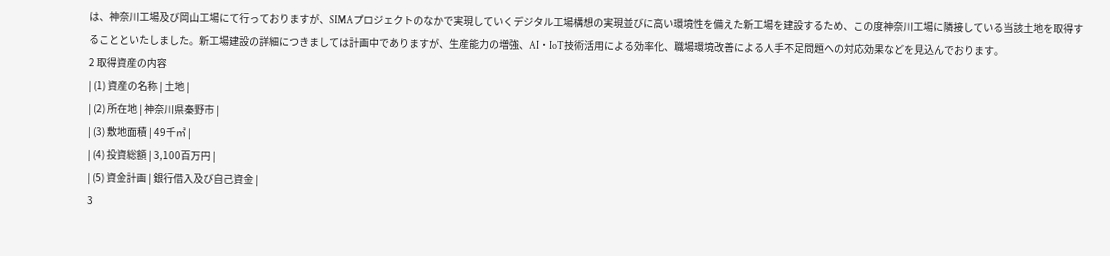は、神奈川工場及び岡山工場にて行っておりますが、SIMAプロジェクトのなかで実現していくデジタル工場構想の実現並びに高い環境性を備えた新工場を建設するため、この度神奈川工場に隣接している当該土地を取得することといたしました。新工場建設の詳細につきましては計画中でありますが、生産能力の増強、AI・IoT技術活用による効率化、職場環境改善による人手不足問題への対応効果などを見込んでおります。
2 取得資産の内容
| (1) 資産の名称 | 土地 |
| (2) 所在地 | 神奈川県秦野市 |
| (3) 敷地面積 | 49千㎡ |
| (4) 投資総額 | 3,100百万円 |
| (5) 資金計画 | 銀行借入及び自己資金 |
3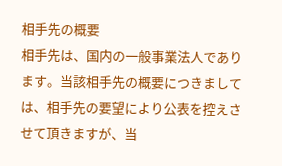相手先の概要
相手先は、国内の一般事業法人であります。当該相手先の概要につきましては、相手先の要望により公表を控えさせて頂きますが、当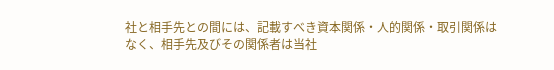社と相手先との間には、記載すべき資本関係・人的関係・取引関係はなく、相手先及びその関係者は当社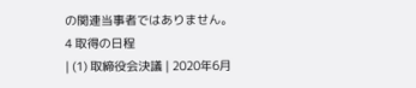の関連当事者ではありません。
4 取得の日程
| (1) 取締役会決議 | 2020年6月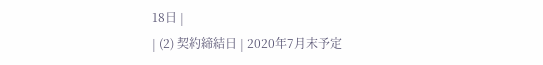18日 |
| (2) 契約締結日 | 2020年7月末予定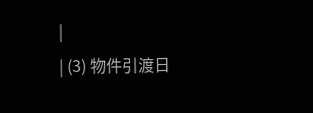|
| (3) 物件引渡日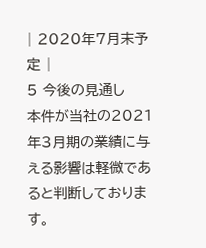| 2020年7月末予定 |
5 今後の見通し
本件が当社の2021年3月期の業績に与える影響は軽微であると判断しております。